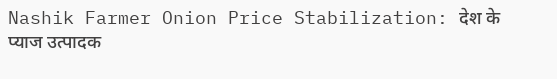Nashik Farmer Onion Price Stabilization: देश के प्याज उत्पादक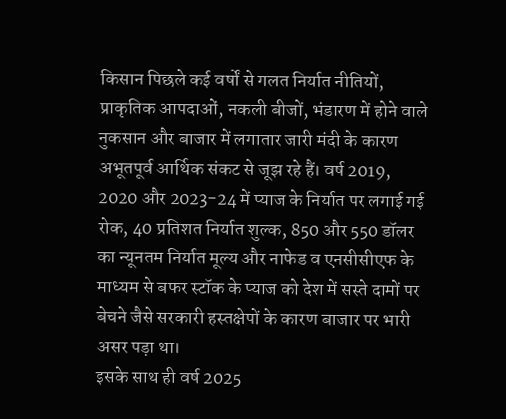किसान पिछले कई वर्षों से गलत निर्यात नीतियों, प्राकृतिक आपदाओं, नकली बीजों, भंडारण में होने वाले नुकसान और बाजार में लगातार जारी मंदी के कारण अभूतपूर्व आर्थिक संकट से जूझ रहे हैं। वर्ष 2019, 2020 और 2023-24 में प्याज के निर्यात पर लगाई गई रोक, 40 प्रतिशत निर्यात शुल्क, 850 और 550 डॉलर का न्यूनतम निर्यात मूल्य और नाफेड व एनसीसीएफ के माध्यम से बफर स्टॉक के प्याज को देश में सस्ते दामों पर बेचने जैसे सरकारी हस्तक्षेपों के कारण बाजार पर भारी असर पड़ा था।
इसके साथ ही वर्ष 2025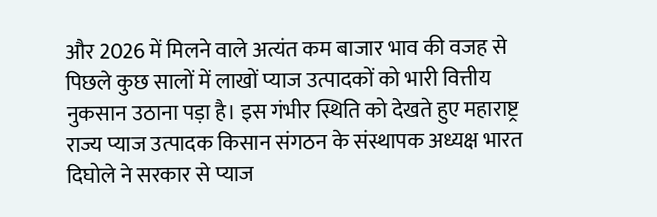और 2026 में मिलने वाले अत्यंत कम बाजार भाव की वजह से पिछले कुछ सालों में लाखों प्याज उत्पादकों को भारी वित्तीय नुकसान उठाना पड़ा है। इस गंभीर स्थिति को देखते हुए महाराष्ट्र राज्य प्याज उत्पादक किसान संगठन के संस्थापक अध्यक्ष भारत दिघोले ने सरकार से प्याज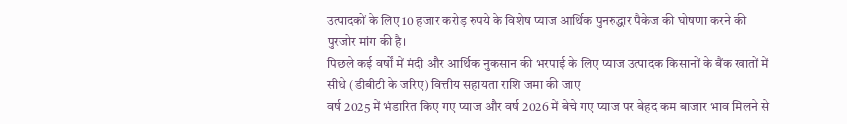उत्पादकों के लिए 10 हजार करोड़ रुपये के विशेष प्याज आर्थिक पुनरुद्धार पैकेज की घोषणा करने की पुरजोर मांग की है।
पिछले कई वर्षों में मंदी और आर्थिक नुकसान की भरपाई के लिए प्याज उत्पादक किसानों के बैंक खातों में सीधे (डीबीटी के जरिए) वित्तीय सहायता राशि जमा की जाए
वर्ष 2025 में भंडारित किए गए प्याज और वर्ष 2026 में बेचे गए प्याज पर बेहद कम बाजार भाव मिलने से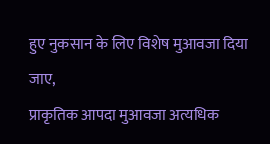हुए नुकसान के लिए विशेष मुआवजा दिया जाए,
प्राकृतिक आपदा मुआवजा अत्यधिक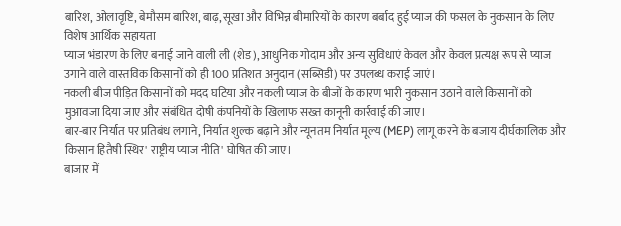बारिश, ओलावृष्टि, बेमौसम बारिश, बाढ़, सूखा और विभिन्न बीमारियों के कारण बर्बाद हुई प्याज की फसल के नुकसान के लिए विशेष आर्थिक सहायता
प्याज भंडारण के लिए बनाई जाने वाली ली (शेड), आधुनिक गोदाम और अन्य सुविधाएं केवल और केवल प्रत्यक्ष रूप से प्याज उगाने वाले वास्तविक किसानों को ही 100 प्रतिशत अनुदान (सब्सिडी) पर उपलब्ध कराई जाएं।
नकली बीज पीड़ित किसानों को मदद घटिया और नकली प्याज के बीजों के कारण भारी नुकसान उठाने वाले किसानों को मुआवजा दिया जाए और संबंधित दोषी कंपनियों के खिलाफ सख्त कानूनी कार्रवाई की जाए।
बार-बार निर्यात पर प्रतिबंध लगाने, निर्यात शुल्क बढ़ाने और न्यूनतम निर्यात मूल्य (MEP) लागू करने के बजाय दीर्घकालिक और किसान हितैषी स्थिर' राष्ट्रीय प्याज नीति' घोषित की जाए।
बाजार में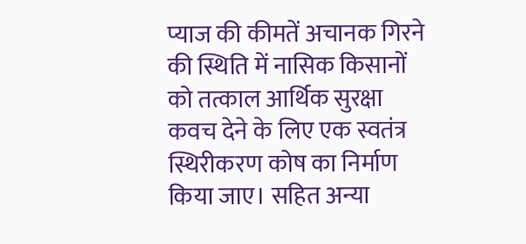प्याज की कीमतें अचानक गिरने की स्थिति में नासिक किसानों को तत्काल आर्थिक सुरक्षा कवच देने के लिए एक स्वतंत्र स्थिरीकरण कोष का निर्माण किया जाए। सहित अन्या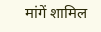मांगें शामिल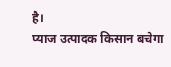है।
प्याज उत्पादक किसान बचेगा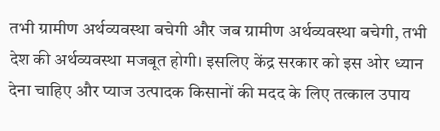तभी ग्रामीण अर्थव्यवस्था बचेगी और जब ग्रामीण अर्थव्यवस्था बचेगी, तभी देश की अर्थव्यवस्था मजबूत होगी। इसलिए केंद्र सरकार को इस ओर ध्यान देना चाहिए और प्याज उत्पादक किसानों की मदद के लिए तत्काल उपाय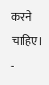करने चाहिए।
-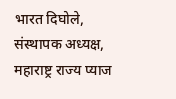भारत दिघोले, संस्थापक अध्यक्ष, महाराष्ट्र राज्य प्याज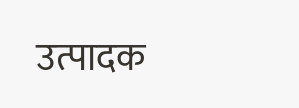उत्पादक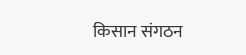किसान संगठन